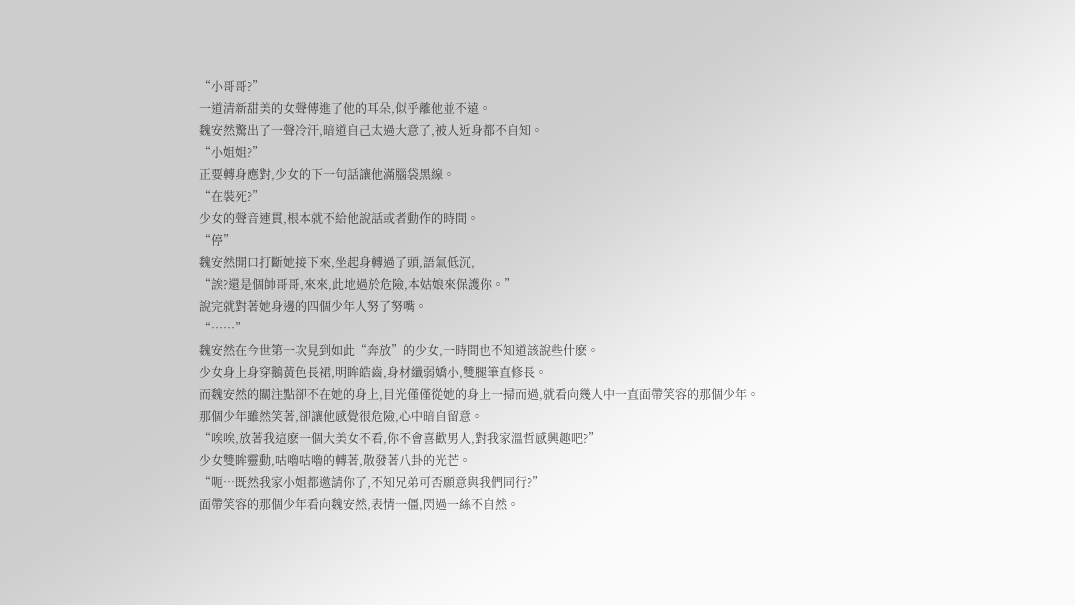“小哥哥?”
一道清新甜美的女聲傳進了他的耳朵,似乎離他並不遠。
魏安然驚出了一聲冷汗,暗道自己太過大意了,被人近身都不自知。
“小姐姐?”
正要轉身應對,少女的下一句話讓他滿腦袋黑線。
“在裝死?”
少女的聲音連貫,根本就不給他說話或者動作的時間。
“停”
魏安然開口打斷她接下來,坐起身轉過了頭,語氣低沉,
“誒?還是個帥哥哥,來來,此地過於危險,本姑娘來保護你。”
說完就對著她身邊的四個少年人努了努嘴。
“……”
魏安然在今世第一次見到如此“奔放”的少女,一時間也不知道該說些什麽。
少女身上身穿鵝黃色長裙,明眸皓齒,身材纖弱嬌小,雙腿筆直修長。
而魏安然的關注點卻不在她的身上,目光僅僅從她的身上一掃而過,就看向幾人中一直面帶笑容的那個少年。
那個少年雖然笑著,卻讓他感覺很危險,心中暗自留意。
“唉唉,放著我這麽一個大美女不看,你不會喜歡男人,對我家溫哲感興趣吧?”
少女雙眸靈動,咕嚕咕嚕的轉著,散發著八卦的光芒。
“呃…既然我家小姐都邀請你了,不知兄弟可否願意與我們同行?”
面帶笑容的那個少年看向魏安然,表情一僵,閃過一絲不自然。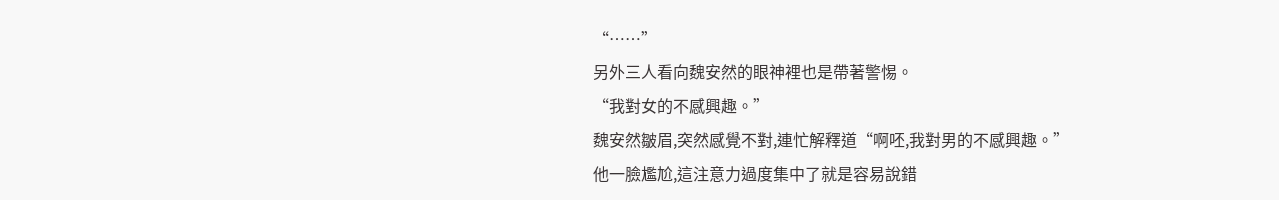“……”
另外三人看向魏安然的眼神裡也是帶著警惕。
“我對女的不感興趣。”
魏安然皺眉,突然感覺不對,連忙解釋道“啊呸,我對男的不感興趣。”
他一臉尷尬,這注意力過度集中了就是容易說錯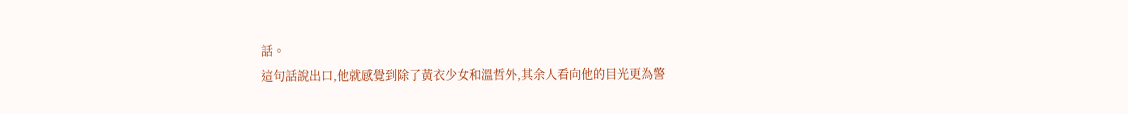話。
這句話說出口,他就感覺到除了黃衣少女和溫哲外,其余人看向他的目光更為警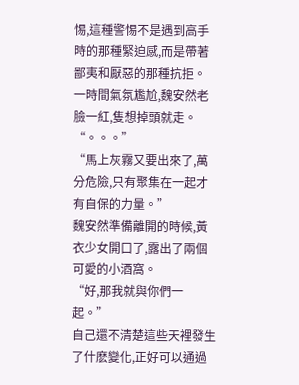惕,這種警惕不是遇到高手時的那種緊迫感,而是帶著鄙夷和厭惡的那種抗拒。
一時間氣氛尷尬,魏安然老臉一紅,隻想掉頭就走。
“。。。”
“馬上灰霧又要出來了,萬分危險,只有聚集在一起才有自保的力量。”
魏安然準備離開的時候,黃衣少女開口了,露出了兩個可愛的小酒窩。
“好,那我就與你們一起。”
自己還不清楚這些天裡發生了什麽變化,正好可以通過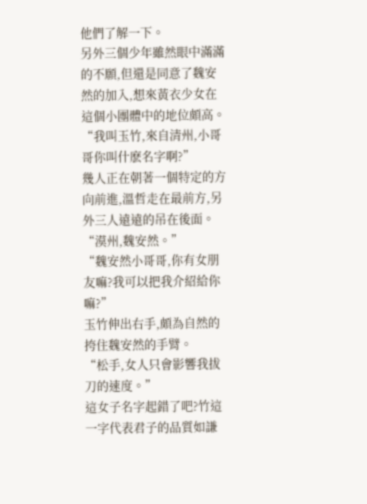他們了解一下。
另外三個少年雖然眼中滿滿的不願,但還是同意了魏安然的加入,想來黃衣少女在這個小團體中的地位頗高。
“我叫玉竹,來自清州,小哥哥你叫什麽名字啊?”
幾人正在朝著一個特定的方向前進,溫哲走在最前方,另外三人遠遠的吊在後面。
“漠州,魏安然。”
“魏安然小哥哥,你有女朋友嘛?我可以把我介紹給你嘛?”
玉竹伸出右手,頗為自然的挎住魏安然的手臂。
“松手,女人只會影響我拔刀的速度。”
這女子名字起錯了吧?竹這一字代表君子的品質如謙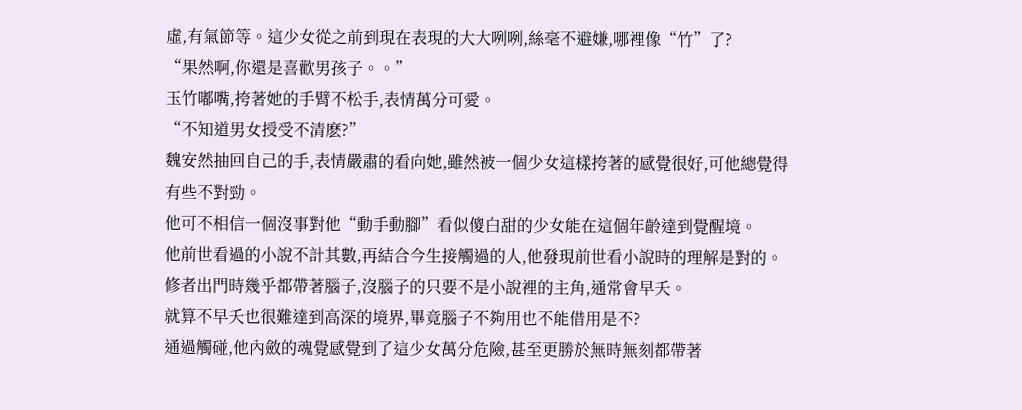虛,有氣節等。這少女從之前到現在表現的大大咧咧,絲毫不避嫌,哪裡像“竹”了?
“果然啊,你還是喜歡男孩子。。”
玉竹嘟嘴,挎著她的手臂不松手,表情萬分可愛。
“不知道男女授受不清麽?”
魏安然抽回自己的手,表情嚴肅的看向她,雖然被一個少女這樣挎著的感覺很好,可他總覺得有些不對勁。
他可不相信一個沒事對他“動手動腳”看似傻白甜的少女能在這個年齡達到覺醒境。
他前世看過的小說不計其數,再結合今生接觸過的人,他發現前世看小說時的理解是對的。
修者出門時幾乎都帶著腦子,沒腦子的只要不是小說裡的主角,通常會早夭。
就算不早夭也很難達到高深的境界,畢竟腦子不夠用也不能借用是不?
通過觸碰,他內斂的魂覺感覺到了這少女萬分危險,甚至更勝於無時無刻都帶著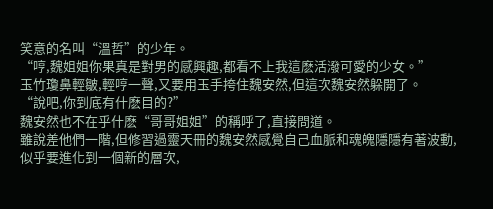笑意的名叫“溫哲”的少年。
“哼,魏姐姐你果真是對男的感興趣,都看不上我這麽活潑可愛的少女。”
玉竹瓊鼻輕皺,輕哼一聲,又要用玉手挎住魏安然,但這次魏安然躲開了。
“說吧,你到底有什麽目的?”
魏安然也不在乎什麽“哥哥姐姐”的稱呼了,直接問道。
雖說差他們一階,但修習過靈天冊的魏安然感覺自己血脈和魂魄隱隱有著波動,似乎要進化到一個新的層次,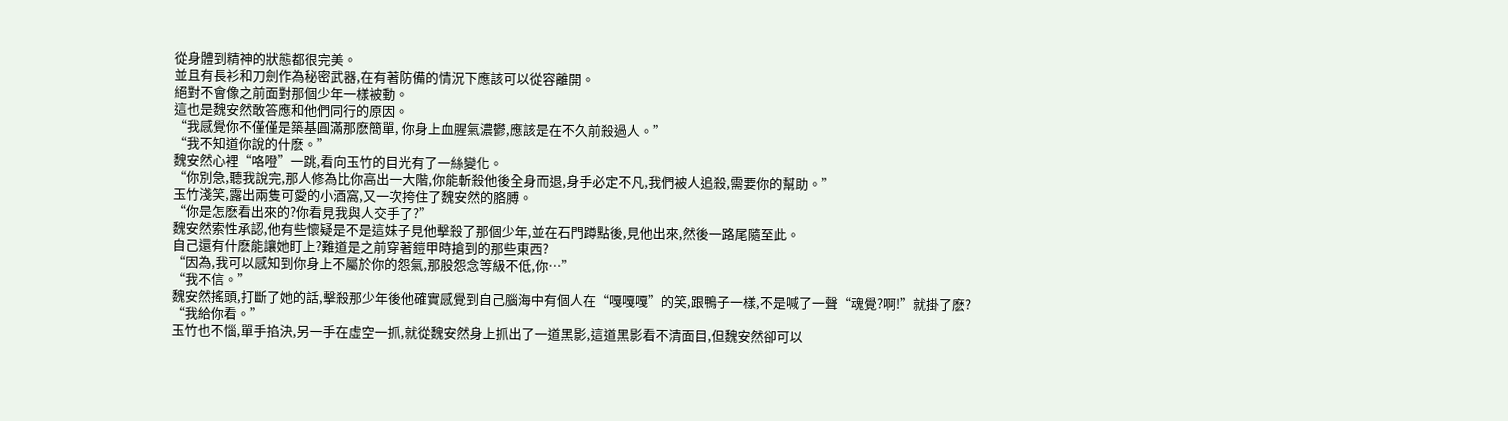從身體到精神的狀態都很完美。
並且有長衫和刀劍作為秘密武器,在有著防備的情況下應該可以從容離開。
絕對不會像之前面對那個少年一樣被動。
這也是魏安然敢答應和他們同行的原因。
“我感覺你不僅僅是築基圓滿那麽簡單, 你身上血腥氣濃鬱,應該是在不久前殺過人。”
“我不知道你說的什麽。”
魏安然心裡“咯噔”一跳,看向玉竹的目光有了一絲變化。
“你別急,聽我說完,那人修為比你高出一大階,你能斬殺他後全身而退,身手必定不凡,我們被人追殺,需要你的幫助。”
玉竹淺笑,露出兩隻可愛的小酒窩,又一次挎住了魏安然的胳膊。
“你是怎麽看出來的?你看見我與人交手了?”
魏安然索性承認,他有些懷疑是不是這妹子見他擊殺了那個少年,並在石門蹲點後,見他出來,然後一路尾隨至此。
自己還有什麽能讓她盯上?難道是之前穿著鎧甲時搶到的那些東西?
“因為,我可以感知到你身上不屬於你的怨氣,那股怨念等級不低,你…”
“我不信。”
魏安然搖頭,打斷了她的話,擊殺那少年後他確實感覺到自己腦海中有個人在“嘎嘎嘎”的笑,跟鴨子一樣,不是喊了一聲“魂覺?啊!”就掛了麽?
“我給你看。”
玉竹也不惱,單手掐決,另一手在虛空一抓,就從魏安然身上抓出了一道黑影,這道黑影看不清面目,但魏安然卻可以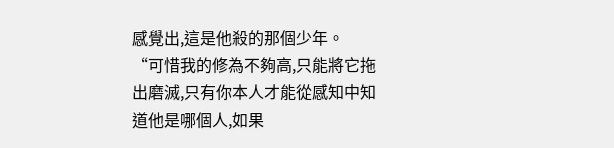感覺出,這是他殺的那個少年。
“可惜我的修為不夠高,只能將它拖出磨滅,只有你本人才能從感知中知道他是哪個人,如果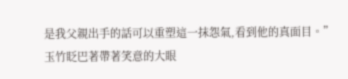是我父親出手的話可以重塑這一抹怨氣,看到他的真面目。”
玉竹眨巴著帶著笑意的大眼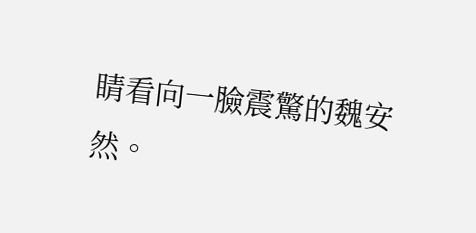睛看向一臉震驚的魏安然。